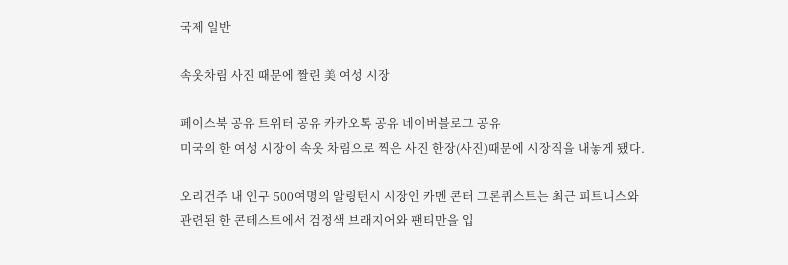국제 일반

속옷차림 사진 때문에 짤린 美 여성 시장

페이스북 공유 트위터 공유 카카오톡 공유 네이버블로그 공유
미국의 한 여성 시장이 속옷 차림으로 찍은 사진 한장(사진)때문에 시장직을 내놓게 됐다.

오리건주 내 인구 500여명의 알링턴시 시장인 카멘 콘터 그론퀴스트는 최근 피트니스와 관련된 한 콘테스트에서 검정색 브래지어와 팬티만을 입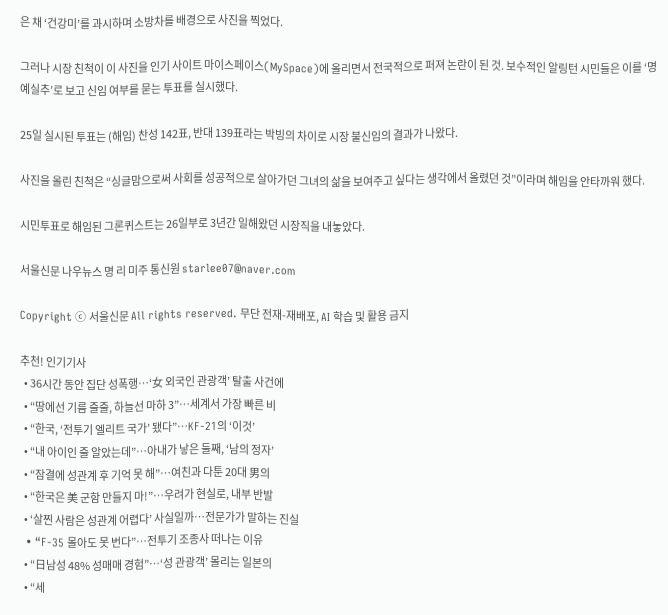은 채 ‘건강미’를 과시하며 소방차를 배경으로 사진을 찍었다.

그러나 시장 친척이 이 사진을 인기 사이트 마이스페이스(MySpace)에 올리면서 전국적으로 퍼져 논란이 된 것. 보수적인 알링턴 시민들은 이를 ‘명예실추’로 보고 신임 여부를 묻는 투표를 실시했다.

25일 실시된 투표는 (해임) 찬성 142표, 반대 139표라는 박빙의 차이로 시장 불신임의 결과가 나왔다.

사진을 올린 친척은 “싱글맘으로써 사회를 성공적으로 살아가던 그녀의 삶을 보여주고 싶다는 생각에서 올렸던 것”이라며 해임을 안타까워 했다.

시민투표로 해임된 그론퀴스트는 26일부로 3년간 일해왔던 시장직을 내놓았다.

서울신문 나우뉴스 명 리 미주 통신원 starlee07@naver.com

Copyright ⓒ 서울신문 All rights reserved. 무단 전재-재배포, AI 학습 및 활용 금지

추천! 인기기사
  • 36시간 동안 집단 성폭행…‘女 외국인 관광객’ 탈출 사건에
  • “땅에선 기름 줄줄, 하늘선 마하 3”…세계서 가장 빠른 비
  • “한국, ‘전투기 엘리트 국가’ 됐다”…KF-21의 ‘이것’
  • “내 아이인 줄 알았는데”…아내가 낳은 둘째, ‘남의 정자’
  • “잠결에 성관계 후 기억 못 해”…여친과 다툰 20대 男의
  • “한국은 美 군함 만들지 마!”…우려가 현실로, 내부 반발
  • ‘살찐 사람은 성관계 어렵다’ 사실일까…전문가가 말하는 진실
  • “F-35 몰아도 못 번다”…전투기 조종사 떠나는 이유
  • “日남성 48% 성매매 경험”…‘성 관광객’ 몰리는 일본의
  • “세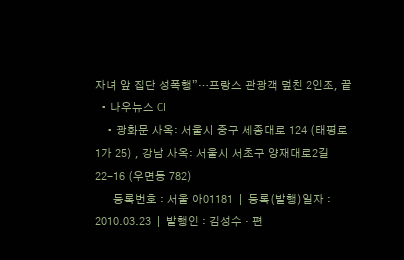자녀 앞 집단 성폭행”…프랑스 관광객 덮친 2인조, 끝
  • 나우뉴스 CI
    • 광화문 사옥: 서울시 중구 세종대로 124 (태평로1가 25) , 강남 사옥: 서울시 서초구 양재대로2길 22-16 (우면동 782)
      등록번호 : 서울 아01181  |  등록(발행)일자 : 2010.03.23  |  발행인 : 김성수 · 편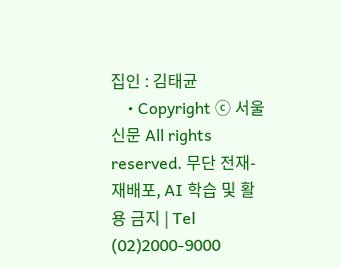집인 : 김태균
    • Copyright ⓒ 서울신문 All rights reserved. 무단 전재-재배포, AI 학습 및 활용 금지 | Tel (02)2000-9000